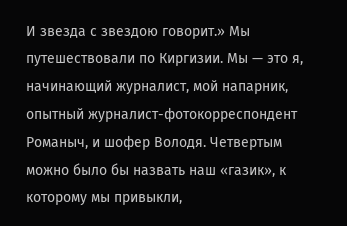И звезда с звездою говорит.» Мы путешествовали по Киргизии. Мы — это я, начинающий журналист, мой напарник, опытный журналист-фотокорреспондент Романыч, и шофер Володя. Четвертым можно было бы назвать наш «газик», к которому мы привыкли,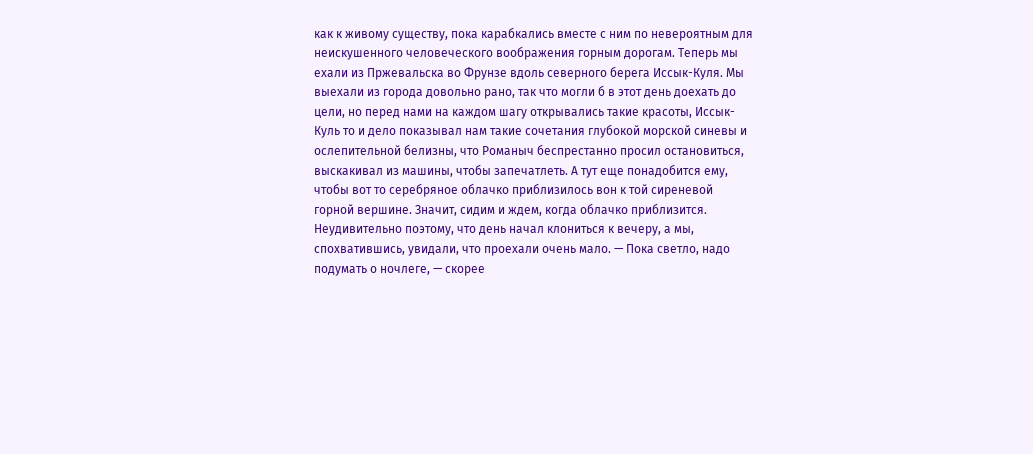как к живому существу, пока карабкались вместе с ним по невероятным для неискушенного человеческого воображения горным дорогам. Теперь мы ехали из Пржевальска во Фрунзе вдоль северного берега Иссык-Куля. Мы выехали из города довольно рано, так что могли б в этот день доехать до цели, но перед нами на каждом шагу открывались такие красоты, Иссык-Куль то и дело показывал нам такие сочетания глубокой морской синевы и ослепительной белизны, что Романыч беспрестанно просил остановиться, выскакивал из машины, чтобы запечатлеть. А тут еще понадобится ему, чтобы вот то серебряное облачко приблизилось вон к той сиреневой горной вершине. Значит, сидим и ждем, когда облачко приблизится. Неудивительно поэтому, что день начал клониться к вечеру, а мы, спохватившись, увидали, что проехали очень мало. — Пока светло, надо подумать о ночлеге, — скорее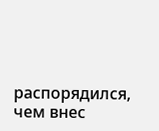распорядился, чем внес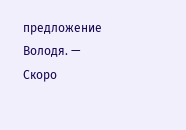предложение Володя. — Скоро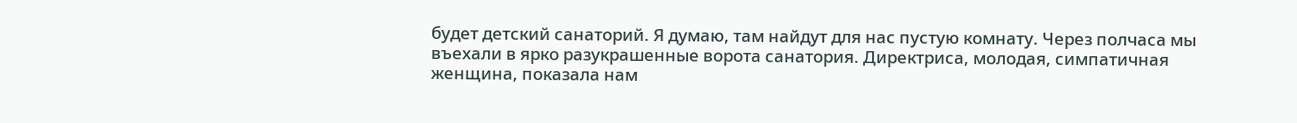будет детский санаторий. Я думаю, там найдут для нас пустую комнату. Через полчаса мы въехали в ярко разукрашенные ворота санатория. Директриса, молодая, симпатичная женщина, показала нам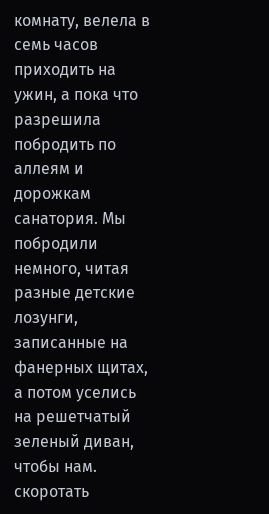комнату, велела в семь часов приходить на ужин, а пока что разрешила побродить по аллеям и дорожкам санатория. Мы побродили немного, читая разные детские лозунги, записанные на фанерных щитах, а потом уселись на решетчатый зеленый диван, чтобы нам. скоротать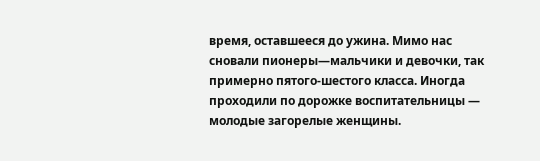время, оставшееся до ужина. Мимо нас сновали пионеры—мальчики и девочки, так примерно пятого-шестого класса. Иногда проходили по дорожке воспитательницы — молодые загорелые женщины.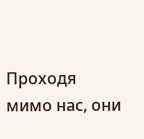Проходя мимо нас, они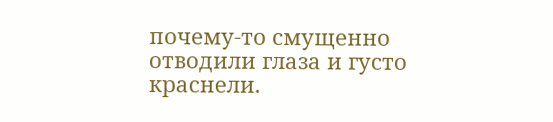почему-то смущенно отводили глаза и густо краснели.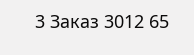3 Заказ 3012 65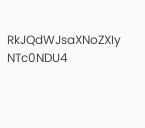RkJQdWJsaXNoZXIy NTc0NDU4